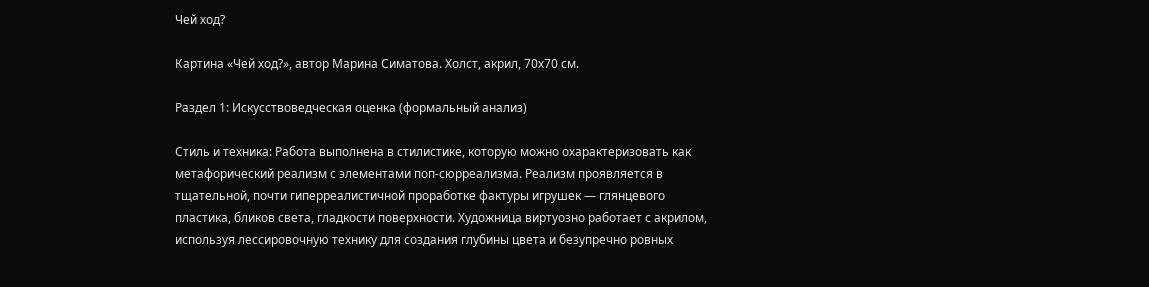Чей ход?

Картина «Чей ход?», автор Марина Симатова. Холст, акрил, 70х70 см.

Раздел 1: Искусствоведческая оценка (формальный анализ)

Стиль и техника: Работа выполнена в стилистике, которую можно охарактеризовать как метафорический реализм с элементами поп-сюрреализма. Реализм проявляется в тщательной, почти гиперреалистичной проработке фактуры игрушек — глянцевого пластика, бликов света, гладкости поверхности. Художница виртуозно работает с акрилом, используя лессировочную технику для создания глубины цвета и безупречно ровных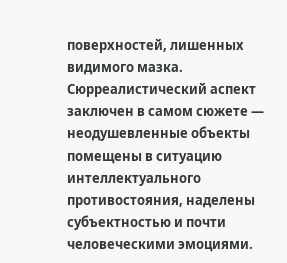поверхностей, лишенных видимого мазка. Сюрреалистический аспект заключен в самом сюжете — неодушевленные объекты помещены в ситуацию интеллектуального противостояния, наделены субъектностью и почти человеческими эмоциями.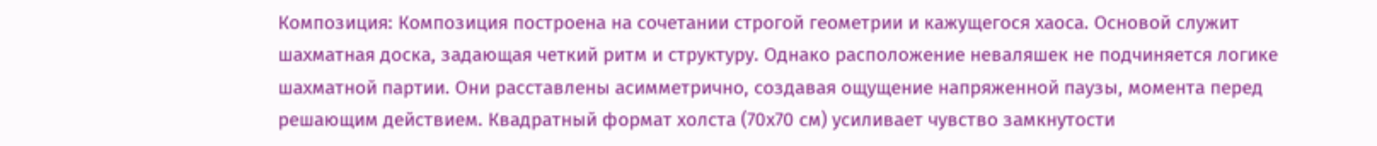Композиция: Композиция построена на сочетании строгой геометрии и кажущегося хаоса. Основой служит шахматная доска, задающая четкий ритм и структуру. Однако расположение неваляшек не подчиняется логике шахматной партии. Они расставлены асимметрично, создавая ощущение напряженной паузы, момента перед решающим действием. Квадратный формат холста (70х70 см) усиливает чувство замкнутости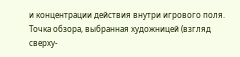и концентрации действия внутри игрового поля. Точка обзора, выбранная художницей (взгляд сверху-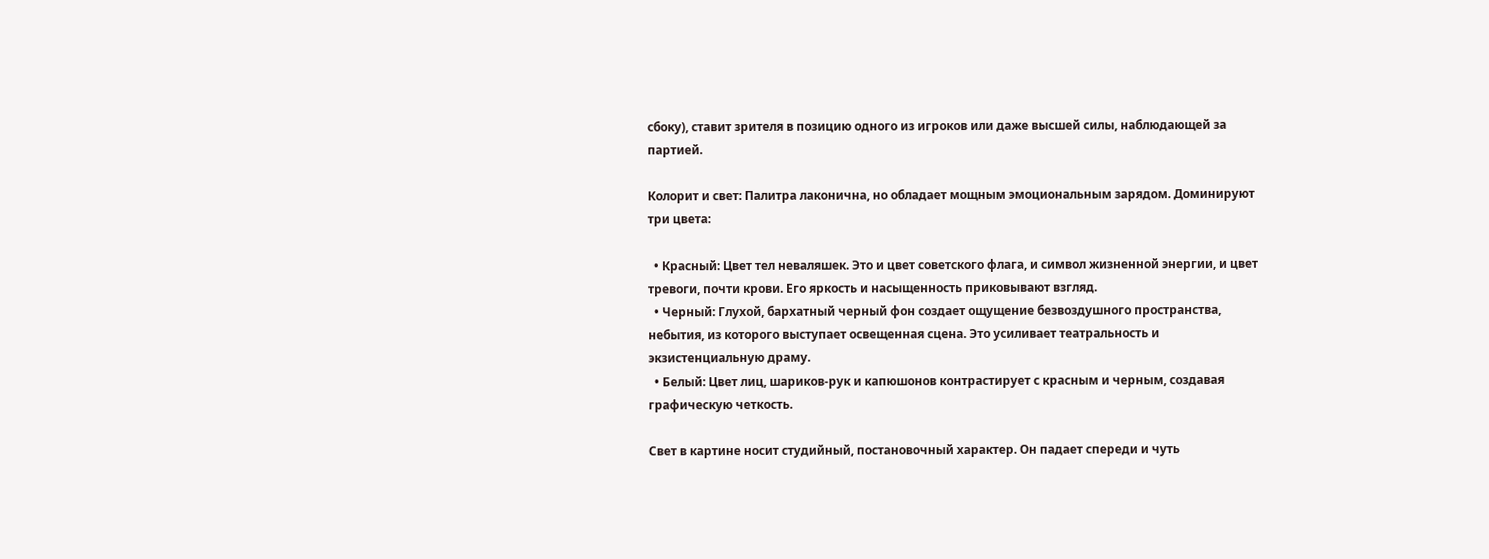сбоку), ставит зрителя в позицию одного из игроков или даже высшей силы, наблюдающей за партией.

Колорит и свет: Палитра лаконична, но обладает мощным эмоциональным зарядом. Доминируют три цвета:

  • Красный: Цвет тел неваляшек. Это и цвет советского флага, и символ жизненной энергии, и цвет тревоги, почти крови. Его яркость и насыщенность приковывают взгляд.
  • Черный: Глухой, бархатный черный фон создает ощущение безвоздушного пространства, небытия, из которого выступает освещенная сцена. Это усиливает театральность и экзистенциальную драму.
  • Белый: Цвет лиц, шариков-рук и капюшонов контрастирует с красным и черным, создавая графическую четкость.

Свет в картине носит студийный, постановочный характер. Он падает спереди и чуть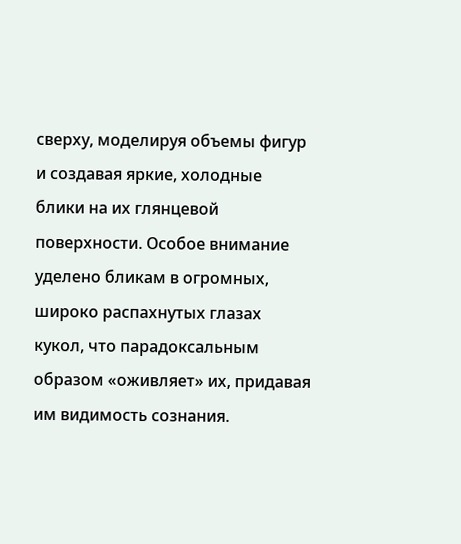сверху, моделируя объемы фигур и создавая яркие, холодные блики на их глянцевой поверхности. Особое внимание уделено бликам в огромных, широко распахнутых глазах кукол, что парадоксальным образом «оживляет» их, придавая им видимость сознания.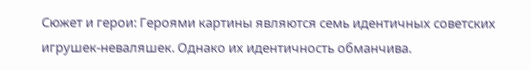Сюжет и герои: Героями картины являются семь идентичных советских игрушек-неваляшек. Однако их идентичность обманчива.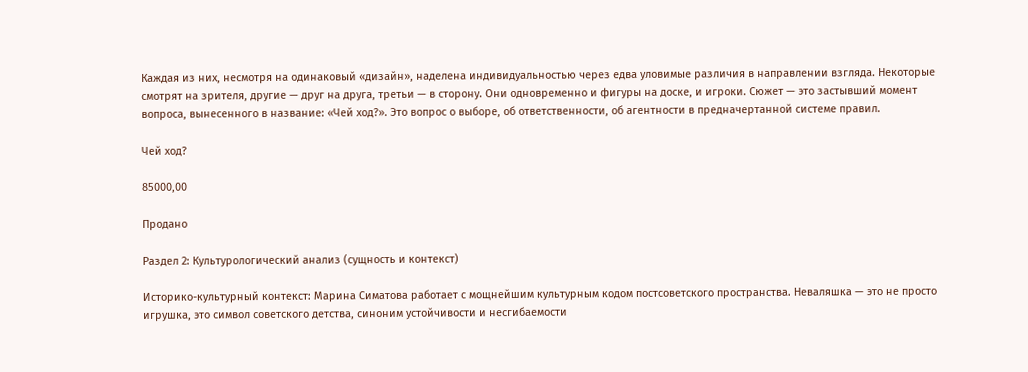Каждая из них, несмотря на одинаковый «дизайн», наделена индивидуальностью через едва уловимые различия в направлении взгляда. Некоторые смотрят на зрителя, другие — друг на друга, третьи — в сторону. Они одновременно и фигуры на доске, и игроки. Сюжет — это застывший момент вопроса, вынесенного в название: «Чей ход?». Это вопрос о выборе, об ответственности, об агентности в предначертанной системе правил.

Чей ход?

85000,00

Продано

Раздел 2: Культурологический анализ (сущность и контекст)

Историко-культурный контекст: Марина Симатова работает с мощнейшим культурным кодом постсоветского пространства. Неваляшка — это не просто игрушка, это символ советского детства, синоним устойчивости и несгибаемости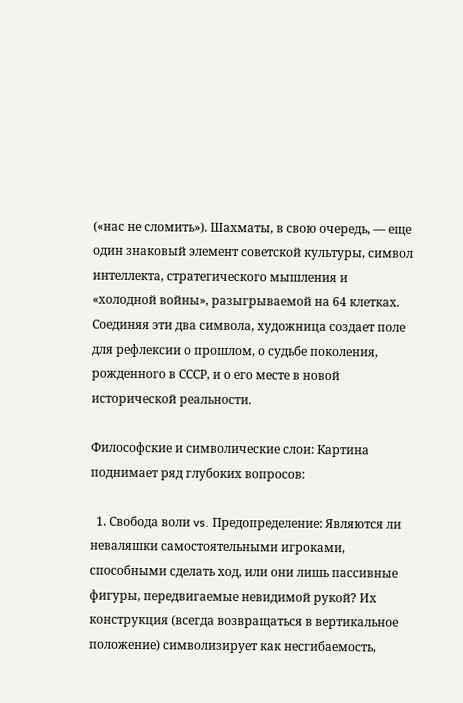(«нас не сломить»). Шахматы, в свою очередь, — еще один знаковый элемент советской культуры, символ интеллекта, стратегического мышления и «холодной войны», разыгрываемой на 64 клетках. Соединяя эти два символа, художница создает поле для рефлексии о прошлом, о судьбе поколения, рожденного в СССР, и о его месте в новой исторической реальности.

Философские и символические слои: Картина поднимает ряд глубоких вопросов:

  1. Свобода воли vs. Предопределение: Являются ли неваляшки самостоятельными игроками, способными сделать ход, или они лишь пассивные фигуры, передвигаемые невидимой рукой? Их конструкция (всегда возвращаться в вертикальное положение) символизирует как несгибаемость,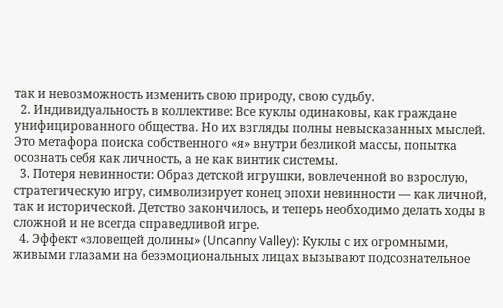так и невозможность изменить свою природу, свою судьбу.
  2. Индивидуальность в коллективе: Все куклы одинаковы, как граждане унифицированного общества. Но их взгляды полны невысказанных мыслей. Это метафора поиска собственного «я» внутри безликой массы, попытка осознать себя как личность, а не как винтик системы.
  3. Потеря невинности: Образ детской игрушки, вовлеченной во взрослую, стратегическую игру, символизирует конец эпохи невинности — как личной, так и исторической. Детство закончилось, и теперь необходимо делать ходы в сложной и не всегда справедливой игре.
  4. Эффект «зловещей долины» (Uncanny Valley): Куклы с их огромными, живыми глазами на безэмоциональных лицах вызывают подсознательное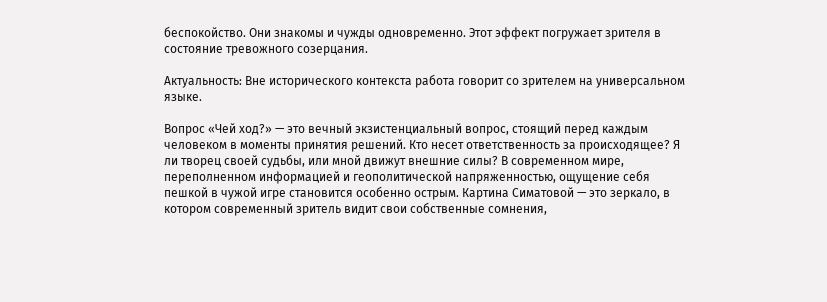беспокойство. Они знакомы и чужды одновременно. Этот эффект погружает зрителя в состояние тревожного созерцания.

Актуальность: Вне исторического контекста работа говорит со зрителем на универсальном языке.

Вопрос «Чей ход?» — это вечный экзистенциальный вопрос, стоящий перед каждым человеком в моменты принятия решений. Кто несет ответственность за происходящее? Я ли творец своей судьбы, или мной движут внешние силы? В современном мире, переполненном информацией и геополитической напряженностью, ощущение себя пешкой в чужой игре становится особенно острым. Картина Симатовой — это зеркало, в котором современный зритель видит свои собственные сомнения,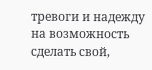тревоги и надежду на возможность сделать свой,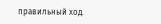правильный ход.